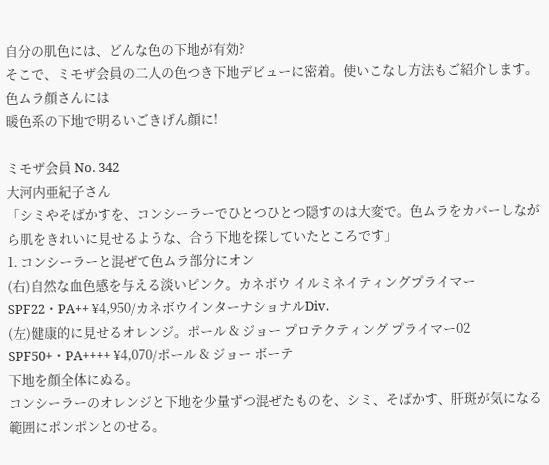自分の肌色には、どんな色の下地が有効?
そこで、ミモザ会員の二人の色つき下地デビューに密着。使いこなし方法もご紹介します。
色ムラ顔さんには
暖色系の下地で明るいごきげん顔に!

ミモザ会員 No. 342
大河内亜紀子さん
「シミやそばかすを、コンシーラーでひとつひとつ隠すのは大変で。色ムラをカバーしながら肌をきれいに見せるような、合う下地を探していたところです」
1. コンシーラーと混ぜて色ムラ部分にオン
(右)自然な血色感を与える淡いピンク。カネボウ イルミネイティングプライマー SPF22・PA++ ¥4,950/カネボウインターナショナルDiv.
(左)健康的に見せるオレンジ。ポール & ジョー プロテクティング プライマー02 SPF50+・PA++++ ¥4,070/ポール & ジョー ボーテ
下地を顔全体にぬる。
コンシーラーのオレンジと下地を少量ずつ混ぜたものを、シミ、そばかす、肝斑が気になる範囲にポンポンとのせる。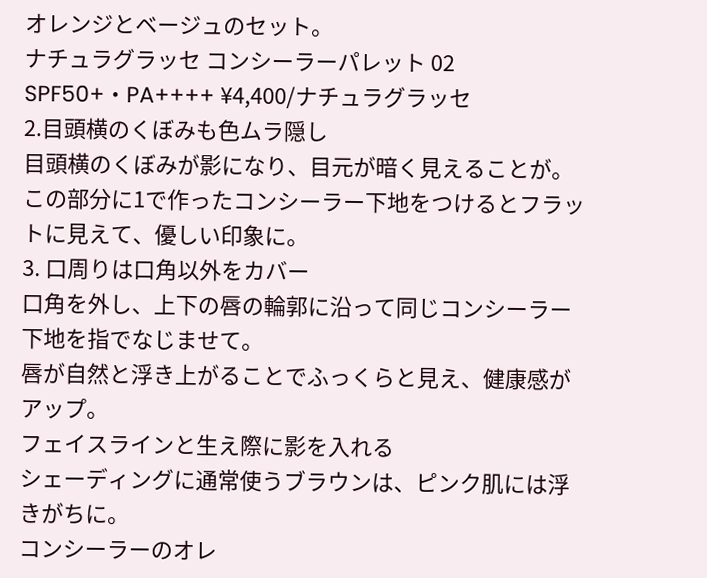オレンジとベージュのセット。
ナチュラグラッセ コンシーラーパレット 02 SPF50+・PA++++ ¥4,400/ナチュラグラッセ
2.目頭横のくぼみも色ムラ隠し
目頭横のくぼみが影になり、目元が暗く見えることが。
この部分に1で作ったコンシーラー下地をつけるとフラットに見えて、優しい印象に。
3. 口周りは口角以外をカバー
口角を外し、上下の唇の輪郭に沿って同じコンシーラー下地を指でなじませて。
唇が自然と浮き上がることでふっくらと見え、健康感がアップ。
フェイスラインと生え際に影を入れる
シェーディングに通常使うブラウンは、ピンク肌には浮きがちに。
コンシーラーのオレ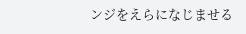ンジをえらになじませる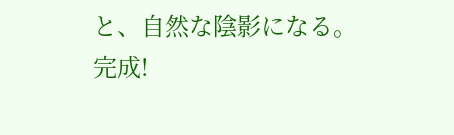と、自然な陰影になる。
完成!